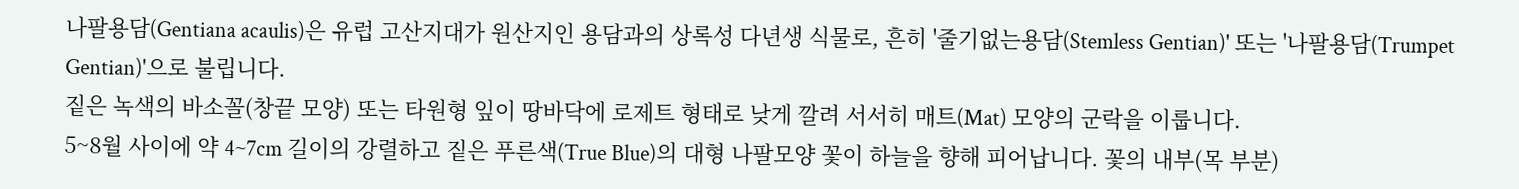나팔용담(Gentiana acaulis)은 유럽 고산지대가 원산지인 용담과의 상록성 다년생 식물로, 흔히 '줄기없는용담(Stemless Gentian)' 또는 '나팔용담(Trumpet Gentian)'으로 불립니다.
짙은 녹색의 바소꼴(창끝 모양) 또는 타원형 잎이 땅바닥에 로제트 형태로 낮게 깔려 서서히 매트(Mat) 모양의 군락을 이룹니다.
5~8월 사이에 약 4~7cm 길이의 강렬하고 짙은 푸른색(True Blue)의 대형 나팔모양 꽃이 하늘을 향해 피어납니다. 꽃의 내부(목 부분)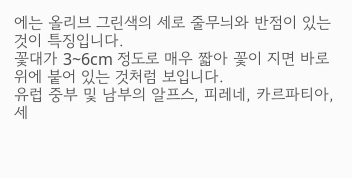에는 올리브 그린색의 세로 줄무늬와 반점이 있는 것이 특징입니다.
꽃대가 3~6cm 정도로 매우 짧아 꽃이 지면 바로 위에 붙어 있는 것처럼 보입니다.
유럽 중부 및 남부의 알프스, 피레네, 카르파티아, 세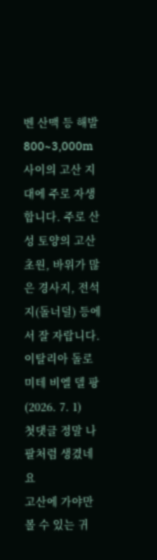벤 산맥 등 해발 800~3,000m 사이의 고산 지대에 주로 자생합니다. 주로 산성 토양의 고산 초원, 바위가 많은 경사지, 전석지(돌너덜) 등에서 잘 자랍니다.
이탈리아 돌로미테 비엘 델 팡(2026. 7. 1)
첫댓글 정말 나팔처럼 생겼네요
고산에 가야만 볼 수 있는 귀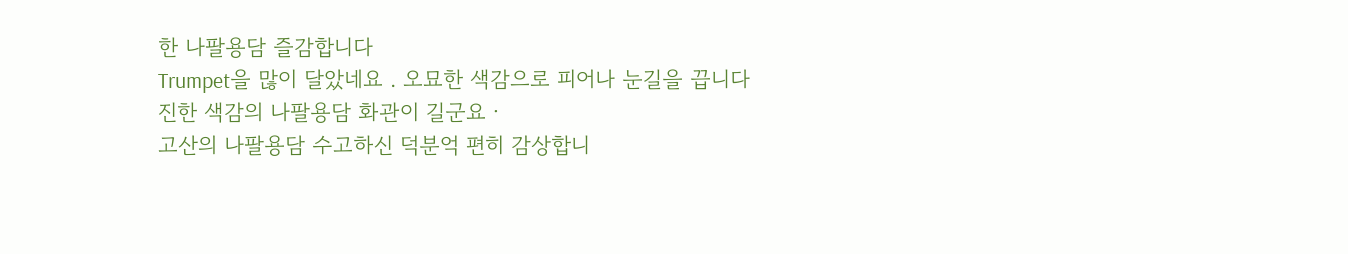한 나팔용담 즐감합니다
Trumpet을 많이 달았네요 . 오묘한 색감으로 피어나 눈길을 끕니다
진한 색감의 나팔용담 화관이 길군요ㆍ
고산의 나팔용담 수고하신 덕분억 편히 감상합니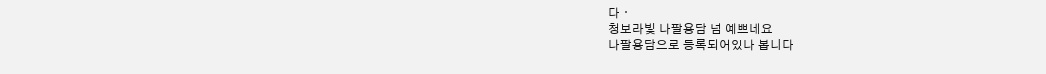다ㆍ
청보라빛 나팔용담 넘 예쁘네요
나팔용담으로 등록되어있나 봅니다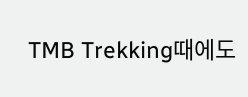TMB Trekking때에도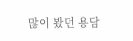많이 봤던 용담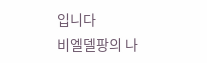입니다
비엘델팡의 나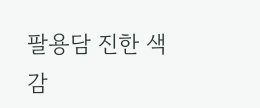팔용담 진한 색감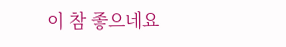이 참 좋으네요